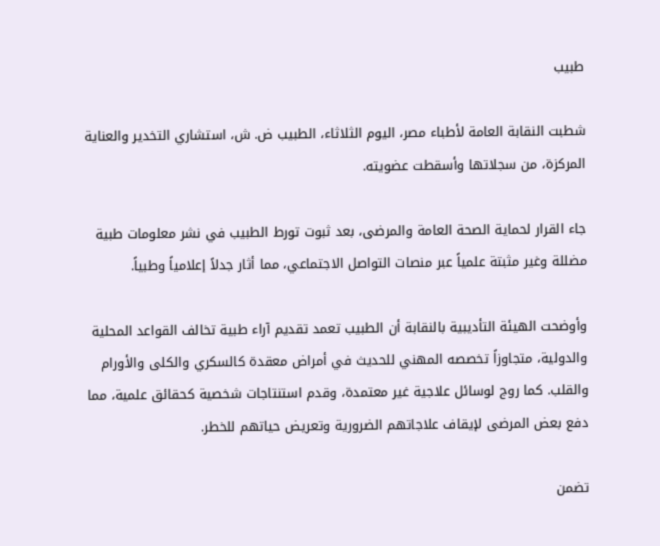طبيب

شطبت النقابة العامة لأطباء مصر، اليوم الثلاثاء، الطبيب ض. ش، استشاري التخدير والعناية المركزة، من سجلاتها وأسقطت عضويته.

جاء القرار لحماية الصحة العامة والمرضى، بعد ثبوت تورط الطبيب في نشر معلومات طبية مضللة وغير مثبتة علمياً عبر منصات التواصل الاجتماعي، مما أثار جدلاً إعلامياً وطبياً.

وأوضحت الهيئة التأديبية بالنقابة أن الطبيب تعمد تقديم آراء طبية تخالف القواعد المحلية والدولية، متجاوزاً تخصصه المهني للحديث في أمراض معقدة كالسكري والكلى والأورام والقلب. كما روج لوسائل علاجية غير معتمدة، وقدم استنتاجات شخصية كحقائق علمية، مما دفع بعض المرضى لإيقاف علاجاتهم الضرورية وتعريض حياتهم للخطر.

تضمن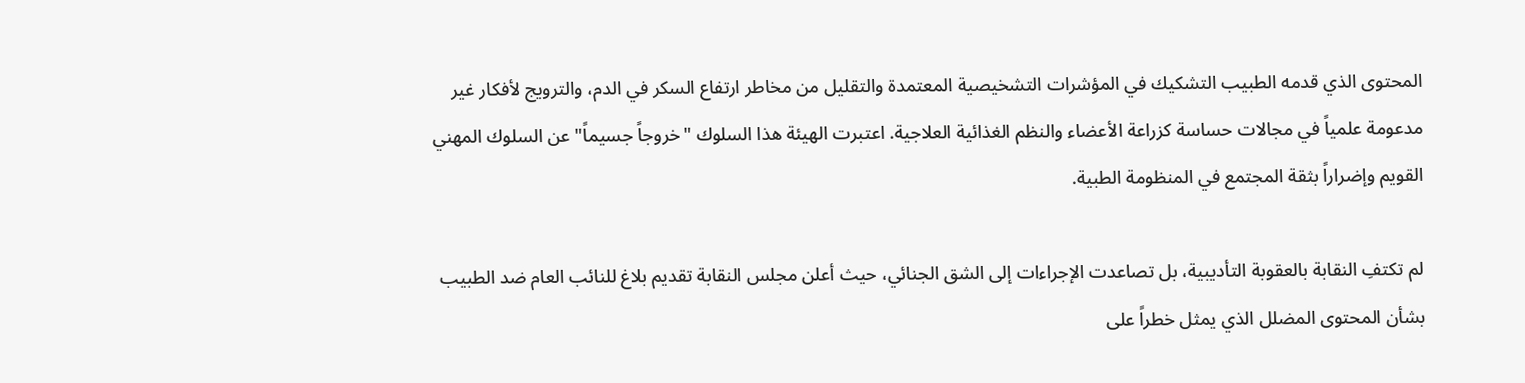المحتوى الذي قدمه الطبيب التشكيك في المؤشرات التشخيصية المعتمدة والتقليل من مخاطر ارتفاع السكر في الدم، والترويج لأفكار غير مدعومة علمياً في مجالات حساسة كزراعة الأعضاء والنظم الغذائية العلاجية. اعتبرت الهيئة هذا السلوك "خروجاً جسيماً" عن السلوك المهني القويم وإضراراً بثقة المجتمع في المنظومة الطبية.

لم تكتفِ النقابة بالعقوبة التأديبية، بل تصاعدت الإجراءات إلى الشق الجنائي، حيث أعلن مجلس النقابة تقديم بلاغ للنائب العام ضد الطبيب بشأن المحتوى المضلل الذي يمثل خطراً على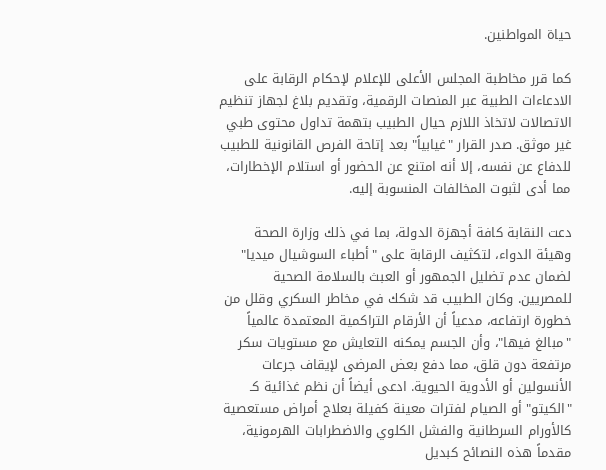حياة المواطنين.

كما قرر مخاطبة المجلس الأعلى للإعلام لإحكام الرقابة على الادعاءات الطبية عبر المنصات الرقمية، وتقديم بلاغ لجهاز تنظيم الاتصالات لاتخاذ اللازم حيال الطبيب بتهمة تداول محتوى طبي غير موثق. صدر القرار "غيابياً" بعد إتاحة الفرص القانونية للطبيب للدفاع عن نفسه، إلا أنه امتنع عن الحضور أو استلام الإخطارات، مما أدى لثبوت المخالفات المنسوبة إليه.

دعت النقابة كافة أجهزة الدولة، بما في ذلك وزارة الصحة وهيئة الدواء، لتكثيف الرقابة على "أطباء السوشيال ميديا" لضمان عدم تضليل الجمهور أو العبث بالسلامة الصحية للمصريين. وكان الطبيب قد شكك في مخاطر السكري وقلل من خطورة ارتفاعه، مدعياً أن الأرقام التراكمية المعتمدة عالمياً "مبالغ فيها"، وأن الجسم يمكنه التعايش مع مستويات سكر مرتفعة دون قلق، مما دفع بعض المرضى لإيقاف جرعات الأنسولين أو الأدوية الحيوية. ادعى أيضاً أن نظم غذائية كـ "الكيتو" أو الصيام لفترات معينة كفيلة بعلاج أمراض مستعصية كالأورام السرطانية والفشل الكلوي والاضطرابات الهرمونية، مقدماً هذه النصائح كبديل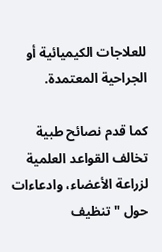للعلاجات الكيميائية أو الجراحية المعتمدة.

كما قدم نصائح طبية تخالف القواعد العلمية لزراعة الأعضاء، وادعاءات حول "تنظيف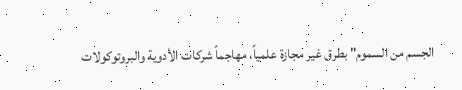الجسم من السموم" بطرق غير مجازة علمياً، مهاجماً شركات الأدوية والبروتوكولات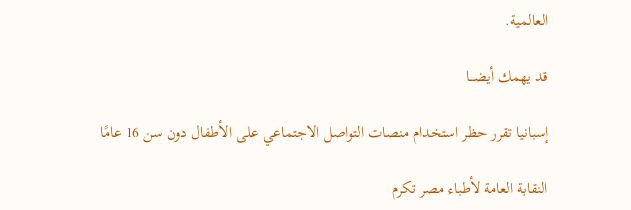العالمية.

قد يهمك أيضـــا

إسبانيا تقرر حظر استخدام منصات التواصل الاجتماعي على الأطفال دون سن 16 عامًا

النقابة العامة لأطباء مصر تكرم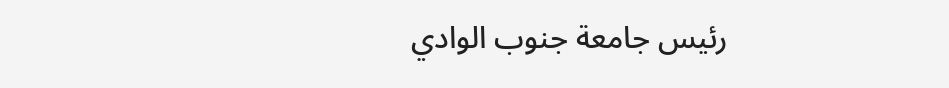رئيس جامعة جنوب الوادي